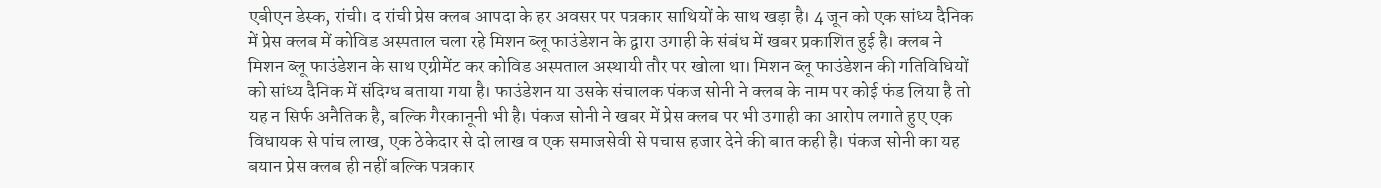एबीएन डेस्क, रांची। द रांची प्रेस क्लब आपदा के हर अवसर पर पत्रकार साथियों के साथ खड़ा है। 4 जून को एक सांध्य दैनिक में प्रेस क्लब में कोविड अस्पताल चला रहे मिशन ब्लू फाउंडेशन के द्वारा उगाही के संबंध में खबर प्रकाशित हुई है। क्लब ने मिशन ब्लू फाउंडेशन के साथ एग्रीमेंट कर कोविड अस्पताल अस्थायी तौर पर खोला था। मिशन ब्लू फाउंडेशन की गतिविधियों को सांध्य दैनिक में संदिग्ध बताया गया है। फाउंडेशन या उसके संचालक पंकज सोनी ने क्लब के नाम पर कोई फंड लिया है तो यह न सिर्फ अनैतिक है, बल्कि गैरकानूनी भी है। पंकज सोनी ने खबर में प्रेस क्लब पर भी उगाही का आरोप लगाते हुए एक विधायक से पांच लाख, एक ठेकेदार से दो लाख व एक समाजसेवी से पचास हजार देने की बात कही है। पंकज सोनी का यह बयान प्रेस क्लब ही नहीं बल्कि पत्रकार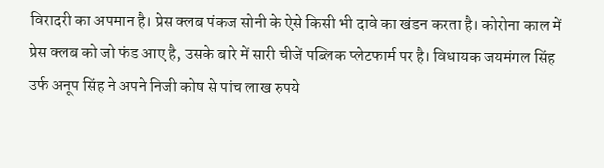विरादरी का अपमान है। प्रेस क्लब पंकज सोनी के ऐसे किसी भी दावे का खंडन करता है। कोरोना काल में प्रेस क्लब को जो फंड आए है, उसके बारे में सारी चीजें पब्लिक प्लेटफार्म पर है। विधायक जयमंगल सिंह उर्फ अनूप सिंह ने अपने निजी कोष से पांच लाख रुपये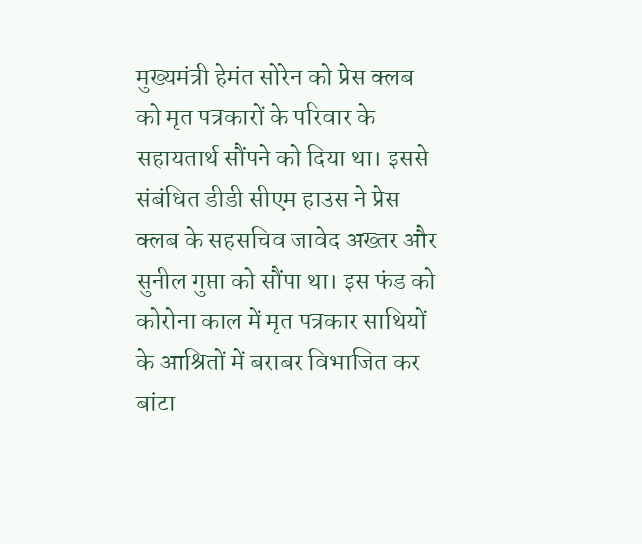मुख्यमंत्री हेमंत सोरेन को प्रेस क्लब को मृत पत्रकारों के परिवार के सहायतार्थ सौंपने को दिया था। इससे संबंधित डीडी सीएम हाउस ने प्रेस क्लब के सहसचिव जावेद अख्तर और सुनील गुप्ता को सौंपा था। इस फंड को कोरोना काल में मृत पत्रकार साथियों के आश्रितों में बराबर विभाजित कर बांटा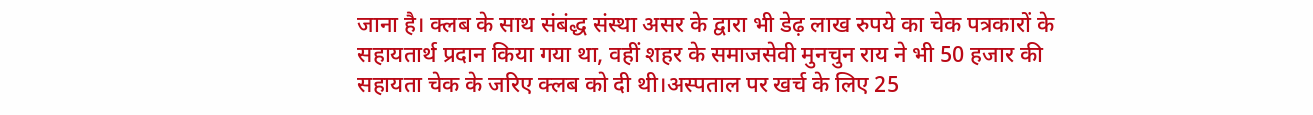जाना है। क्लब के साथ संबंद्ध संस्था असर के द्वारा भी डेढ़ लाख रुपये का चेक पत्रकारों के सहायतार्थ प्रदान किया गया था, वहीं शहर के समाजसेवी मुनचुन राय ने भी 50 हजार की सहायता चेक के जरिए क्लब को दी थी।अस्पताल पर खर्च के लिए 25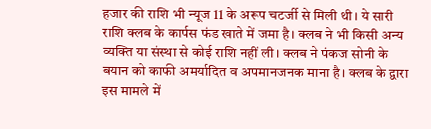हजार की राशि भी न्यूज 11 के अरूप चटर्जी से मिली थी। ये सारी राशि क्लब के कार्पस फंड खाते में जमा है। क्लब ने भी किसी अन्य व्यक्ति या संस्था से कोई राशि नहीं ली। क्लब ने पंकज सोनी के बयान को काफी अमर्यादित व अपमानजनक माना है। क्लब के द्वारा इस मामले में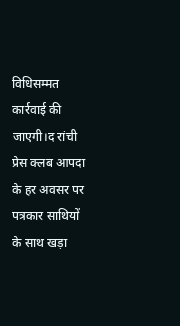विधिसम्मत कार्रवाई की जाएगी।द रांची प्रेस क्लब आपदा के हर अवसर पर पत्रकार साथियों के साथ खड़ा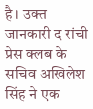है। उक्त जानकारी द रांची प्रेस क्लब के सचिव अखिलेश सिंह ने एक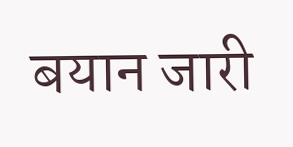बयान जारी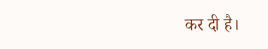कर दी है।